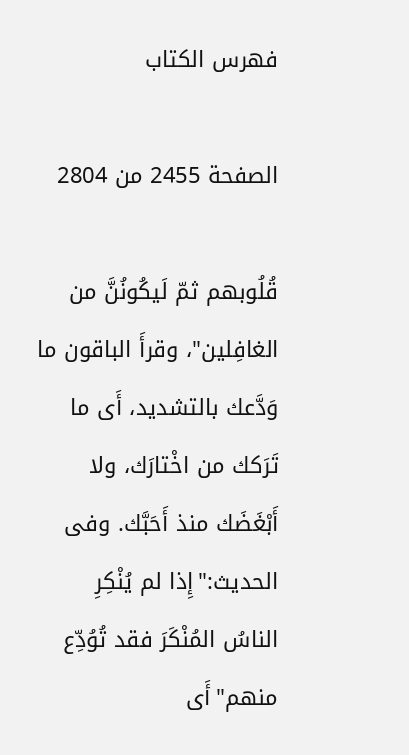فهرس الكتاب

الصفحة 2455 من 2804

قُلُوبهم ثمّ لَيكُونُنَّ من الغافِلين"، وقرأَ الباقون ما وَدَّعك بالتشديد، أَى ما تَرَكك من اخْتارَك، ولا أَبْغَضَك منذ أَحَبَّك. وفى الحديث:"إِذا لم يُنْكِرِ الناسُ المُنْكَرَ فقد تُوُدِّع منهم"أَى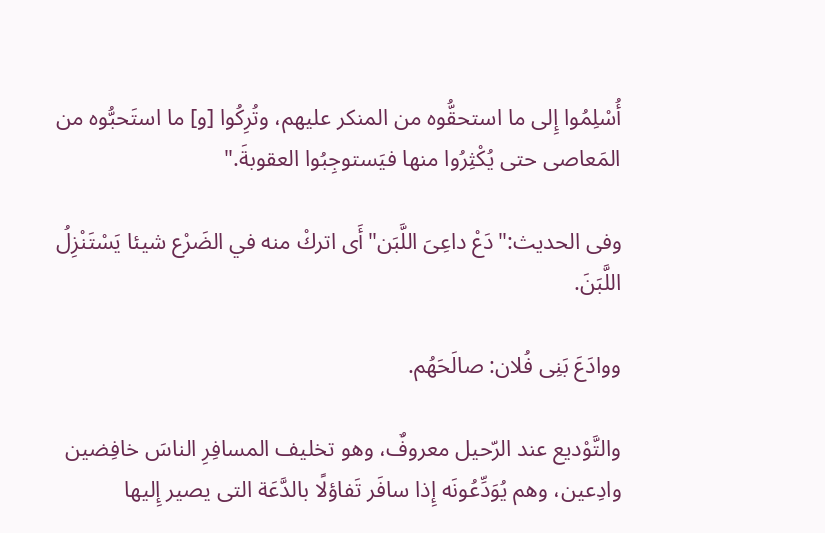أُسْلِمُوا إِلى ما استحقُّوه من المنكر عليهم، وتُرِكُوا [و] ما استَحبُّوه من المَعاصى حتى يُكْثِرُوا منها فيَستوجِبُوا العقوبةَ."

وفى الحديث:"دَعْ داعِىَ اللَّبَن"أَى اتركْ منه في الضَرْع شيئا يَسْتَنْزِلُ اللَّبَنَ.

ووادَعَ بَنِى فُلان: صالَحَهُم.

والتَّوْديع عند الرّحيل معروفٌ، وهو تخليف المسافِرِ الناسَ خافِضين وادِعين، وهم يُوَدِّعُونَه إِذا سافَر تَفاؤلًا بالدَّعَة التى يصير إِليها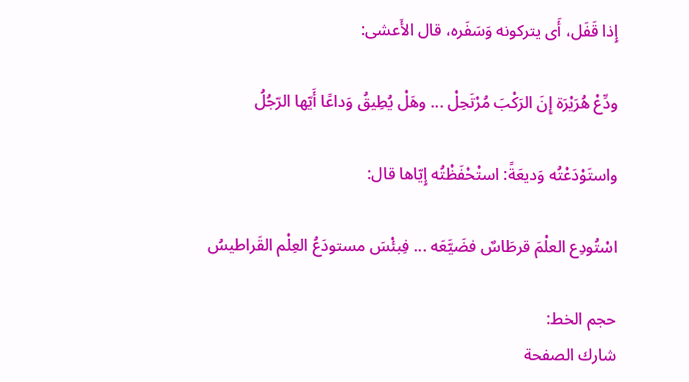إِذا قَفَل، أَى يتركونه وَسَفَره، قال الأَعشى:

ودِّعْ هُرَيْرَة إِنَ الرَكْبَ مُرْتَحِلْ ... وهَلْ يُطِيقُ وَداعًا أَيّها الرّجُلُ

واستَوْدَعْتُه وَديعَةً: استْحْفَظْتُه إِيّاها قال:

اسْتُودِع العلْمَ قرطَاسٌ فضَيَّعَه ... فِبئْسَ مستودَعُ العِلْم القَراطيسُ

حجم الخط:
شارك الصفحة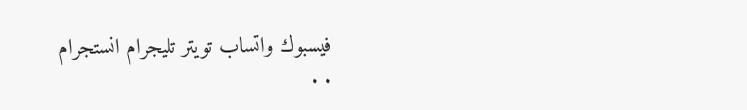فيسبوك واتساب تويتر تليجرام انستجرام
. .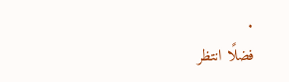.
فضلًا انتظر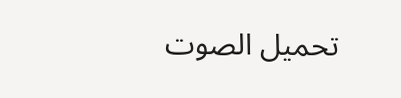تحميل الصوت